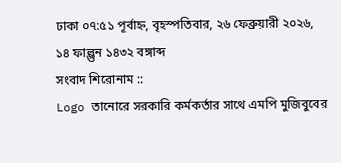ঢাকা ০৭:৫১ পূর্বাহ্ন, বৃহস্পতিবার, ২৬ ফেব্রুয়ারী ২০২৬, ১৪ ফাল্গুন ১৪৩২ বঙ্গাব্দ
সংবাদ শিরোনাম ::
Logo তানোরে সরকারি কর্মকর্তার সাথে এমপি মুজিবুবের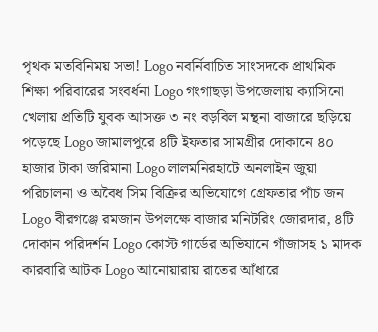পৃথক মতবিনিময় সভা! Logo নবর্নিবাচিত সাংসদকে প্রাথমিক শিক্ষা পরিবারের সংবর্ধনা Logo গংগাছড়া উপজেলায় ক্যাসিনো খেলায় প্রতিটি যুবক আসক্ত ৩ নং বড়বিল মন্থনা বাজারে ছড়িয়ে পড়েছে Logo জামালপুরে ৪টি ইফতার সামগ্রীর দোকানে ৪০ হাজার টাকা জরিমানা Logo লালমনিরহাটে অনলাইন জুয়া পরিচালনা ও অবৈধ সিম বিক্রির অভিযোগে গ্রেফতার পাঁচ জন Logo বীরগঞ্জে রমজান উপলক্ষে বাজার মনিটরিং জোরদার, ৪টি দোকান পরিদর্শন Logo কোস্ট গার্ডের অভিযানে গাঁজাসহ ১ মাদক কারবারি আটক Logo আনোয়ারায় রাতের আঁধারে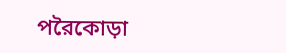পরৈকোড়া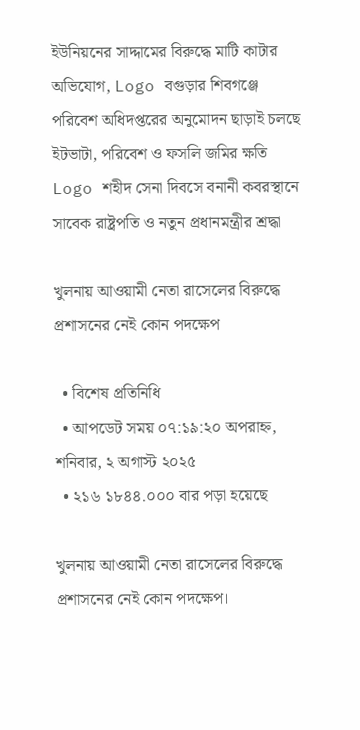ইউনিয়নের সাদ্দামের বিরুদ্ধে মাটি কাটার অভিযোগ, Logo বগুড়ার শিবগঞ্জে পরিবেশ অধিদপ্তরের অনুমোদন ছাড়াই চলছে ইটভাটা, পরিবেশ ও ফসলি জমির ক্ষতি Logo শহীদ সেনা দিবসে বনানী কবরস্থানে সাবেক রাষ্ট্রপতি ও নতুন প্রধানমন্ত্রীর শ্রদ্ধা

খুলনায় আওয়ামী নেতা রাসেলের বিরুদ্ধে প্রশাসনের নেই কোন পদক্ষেপ

  • বিশেষ প্রতিনিধি
  • আপডেট সময় ০৭:১৯:২০ অপরাহ্ন, শনিবার, ২ অগাস্ট ২০২৫
  • ২১৬ ১৮৪৪.০০০ বার পড়া হয়েছে

খুলনায় আওয়ামী নেতা রাসেলের বিরুদ্ধে প্রশাসনের নেই কোন পদক্ষেপ।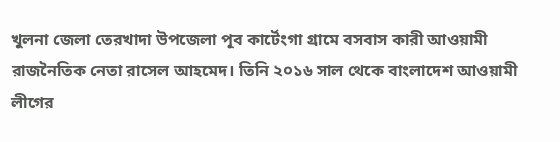খুলনা জেলা তেরখাদা উপজেলা পূব কার্টেংগা গ্রামে বসবাস কারী আওয়ামী রাজনৈতিক নেতা রাসেল আহমেদ। তিনি ২০১৬ সাল থেকে বাংলাদেশ আওয়ামী লীগের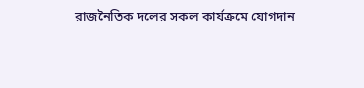রাজনৈতিক দলের সকল কার্যক্রমে যোগদান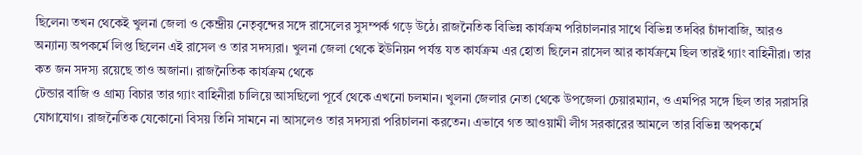ছিলেন৷ তখন থেকেই খুলনা জেলা ও কেন্দ্রীয় নেতৃবৃন্দের সঙ্গে রাসেলের সুসম্পর্ক গড়ে উঠে। রাজনৈতিক বিভিন্ন কার্যক্রম পরিচালনার সাথে বিভিন্ন তদবির চাঁদাবাজি, আরও অন্যান্য অপকর্মে লিপ্ত ছিলেন এই রাসেল ও তার সদস্যরা। খুলনা জেলা থেকে ইউনিয়ন পর্যন্ত যত কার্যক্রম এর হোতা ছিলেন রাসেল আর কার্যক্রমে ছিল তারই গ্যাং বাহিনীরা। তার কত জন সদস্য রয়েছে তাও অজানা। রাজনৈতিক কার্যক্রম থেকে
টেন্ডার বাজি ও গ্রাম্য বিচার তার গ্যাং বাহিনীরা চালিয়ে আসছিলো পূর্বে থেকে এখনো চলমান। খুলনা জেলার নেতা থেকে উপজেলা চেয়ারম্যান, ও এমপির সঙ্গে ছিল তার সরাসরি যোগাযোগ। রাজনৈতিক যেকোনো বিসয় তিনি সামনে না আসলেও তার সদস্যরা পরিচালনা করতেন। এভাবে গত আওয়ামী লীগ সরকারের আমলে তার বিভিন্ন অপকর্মে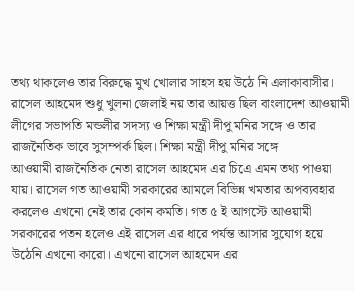তথ্য থাকলেও তার বিরুদ্ধে মুখ খোলার সাহস হয় উঠে নি এলাকাবাসীর। রাসেল আহমেদ শুধু খুলনা জেলাই নয় তার আয়ত্ত ছিল বাংলাদেশ আওয়ামী লীগের সভাপতি মন্ডলীর সদস্য ও শিক্ষা মন্ত্রী দীপু মনির সঙ্গে ও তার রাজনৈতিক ভাবে সুসম্পর্ক ছিল। শিক্ষা মন্ত্রী দীপু মনির সঙ্গে
আওয়ামী রাজনৈতিক নেতা রাসেল আহমেদ এর চিএে এমন তথ্য পাওয়া যায়। রাসেল গত আওয়ামী সরকারের আমলে বিভিন্ন খমতার অপব্যবহার করলেও এখনো নেই তার কোন কমতি। গত ৫ ই আগস্টে আওয়ামী সরকারের পতন হলেও এই রাসেল এর ধারে পর্যন্ত আসার সুযোগ হয়ে উঠেনি এখনো কারো। এখনো রাসেল আহমেদ এর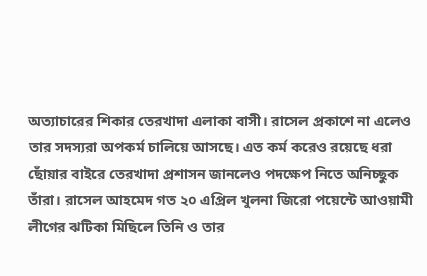অত্যাচারের শিকার তেরখাদা এলাকা বাসী। রাসেল প্রকাশে না এলেও তার সদস্যরা অপকর্ম চালিয়ে আসছে। এত কর্ম করেও রয়েছে ধরা ছোঁয়ার বাইরে তেরখাদা প্রশাসন জানলেও পদক্ষেপ নিতে অনিচ্ছুক তাঁরা। রাসেল আহমেদ গত ২০ এপ্রিল খুলনা জিরো পয়েন্টে আওয়ামী লীগের ঝটিকা মিছিলে তিনি ও তার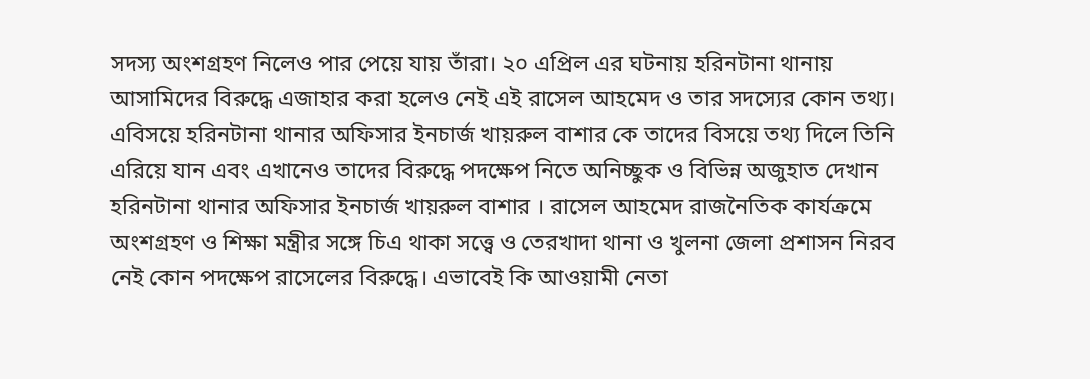সদস্য অংশগ্রহণ নিলেও পার পেয়ে যায় তাঁরা। ২০ এপ্রিল এর ঘটনায় হরিনটানা থানায় আসামিদের বিরুদ্ধে এজাহার করা হলেও নেই এই রাসেল আহমেদ ও তার সদস্যের কোন তথ্য। এবিসয়ে হরিনটানা থানার অফিসার ইনচার্জ খায়রুল বাশার কে তাদের বিসয়ে তথ্য দিলে তিনি এরিয়ে যান এবং এখানেও তাদের বিরুদ্ধে পদক্ষেপ নিতে অনিচ্ছুক ও বিভিন্ন অজুহাত দেখান হরিনটানা থানার অফিসার ইনচার্জ খায়রুল বাশার । রাসেল আহমেদ রাজনৈতিক কার্যক্রমে অংশগ্রহণ ও শিক্ষা মন্ত্রীর সঙ্গে চিএ থাকা সত্ত্বে ও তেরখাদা থানা ও খুলনা জেলা প্রশাসন নিরব নেই কোন পদক্ষেপ রাসেলের বিরুদ্ধে। এভাবেই কি আওয়ামী নেতা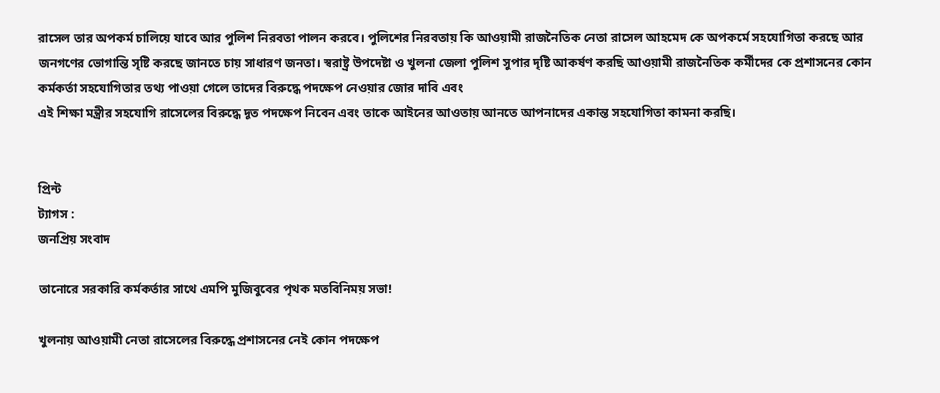রাসেল তার অপকর্ম চালিয়ে যাবে আর পুলিশ নিরবতা পালন করবে। পুলিশের নিরবতায় কি আওয়ামী রাজনৈতিক নেতা রাসেল আহমেদ কে অপকর্মে সহযোগিতা করছে আর জনগণের ভোগান্তি সৃষ্টি করছে জানতে চায় সাধারণ জনতা। স্বরাষ্ট্র উপদেষ্টা ও খুলনা জেলা পুলিশ সুপার দৃষ্টি আকর্ষণ করছি আওয়ামী রাজনৈতিক কর্মীদের কে প্রশাসনের কোন কর্মকর্তা সহযোগিতার তথ্য পাওয়া গেলে তাদের বিরুদ্ধে পদক্ষেপ নেওয়ার জোর দাবি এবং
এই শিক্ষা মন্ত্রীর সহযোগি রাসেলের বিরুদ্ধে দূত পদক্ষেপ নিবেন এবং তাকে আইনের আওতায় আনতে আপনাদের একান্ত সহযোগিতা কামনা করছি।


প্রিন্ট
ট্যাগস :
জনপ্রিয় সংবাদ

তানোরে সরকারি কর্মকর্তার সাথে এমপি মুজিবুবের পৃথক মতবিনিময় সভা!

খুলনায় আওয়ামী নেতা রাসেলের বিরুদ্ধে প্রশাসনের নেই কোন পদক্ষেপ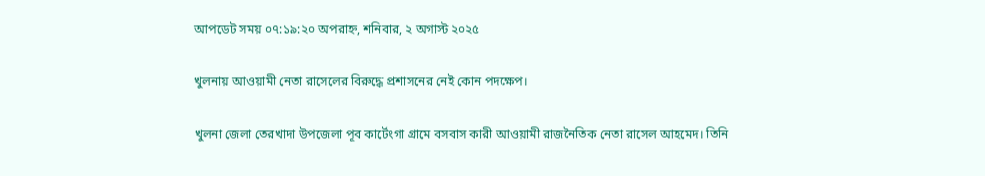আপডেট সময় ০৭:১৯:২০ অপরাহ্ন, শনিবার, ২ অগাস্ট ২০২৫

খুলনায় আওয়ামী নেতা রাসেলের বিরুদ্ধে প্রশাসনের নেই কোন পদক্ষেপ।

খুলনা জেলা তেরখাদা উপজেলা পূব কার্টেংগা গ্রামে বসবাস কারী আওয়ামী রাজনৈতিক নেতা রাসেল আহমেদ। তিনি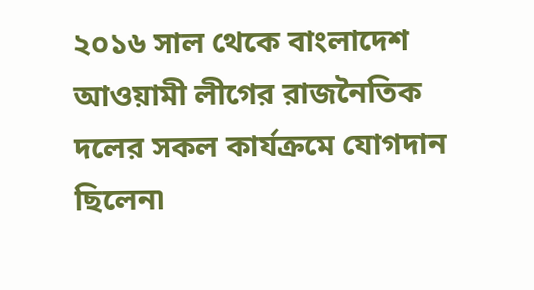২০১৬ সাল থেকে বাংলাদেশ আওয়ামী লীগের রাজনৈতিক দলের সকল কার্যক্রমে যোগদান ছিলেন৷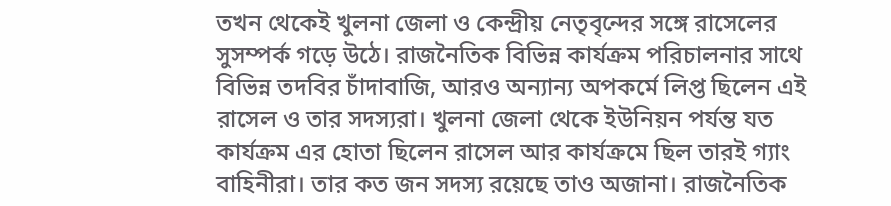তখন থেকেই খুলনা জেলা ও কেন্দ্রীয় নেতৃবৃন্দের সঙ্গে রাসেলের সুসম্পর্ক গড়ে উঠে। রাজনৈতিক বিভিন্ন কার্যক্রম পরিচালনার সাথে বিভিন্ন তদবির চাঁদাবাজি, আরও অন্যান্য অপকর্মে লিপ্ত ছিলেন এই রাসেল ও তার সদস্যরা। খুলনা জেলা থেকে ইউনিয়ন পর্যন্ত যত কার্যক্রম এর হোতা ছিলেন রাসেল আর কার্যক্রমে ছিল তারই গ্যাং বাহিনীরা। তার কত জন সদস্য রয়েছে তাও অজানা। রাজনৈতিক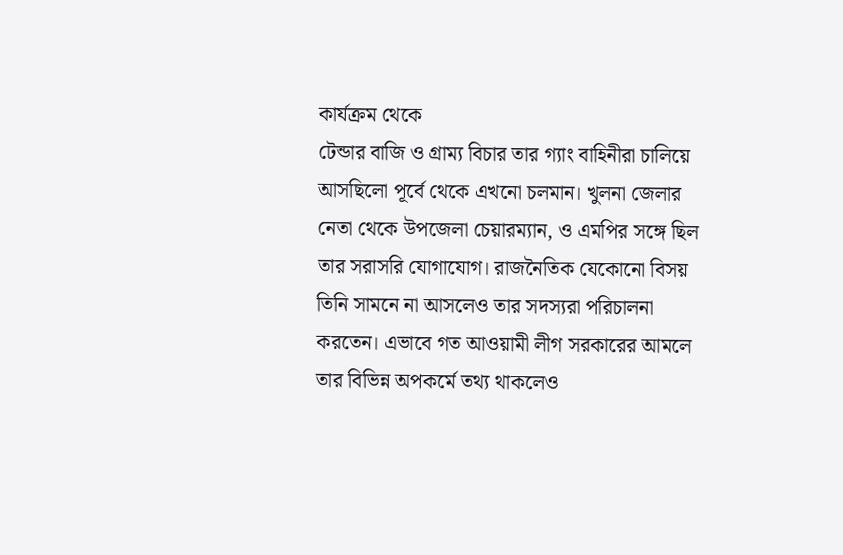কার্যক্রম থেকে
টেন্ডার বাজি ও গ্রাম্য বিচার তার গ্যাং বাহিনীরা চালিয়ে আসছিলো পূর্বে থেকে এখনো চলমান। খুলনা জেলার নেতা থেকে উপজেলা চেয়ারম্যান, ও এমপির সঙ্গে ছিল তার সরাসরি যোগাযোগ। রাজনৈতিক যেকোনো বিসয় তিনি সামনে না আসলেও তার সদস্যরা পরিচালনা করতেন। এভাবে গত আওয়ামী লীগ সরকারের আমলে তার বিভিন্ন অপকর্মে তথ্য থাকলেও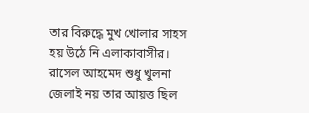তার বিরুদ্ধে মুখ খোলার সাহস হয় উঠে নি এলাকাবাসীর। রাসেল আহমেদ শুধু খুলনা জেলাই নয় তার আয়ত্ত ছিল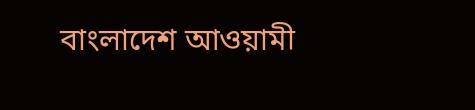বাংলাদেশ আওয়ামী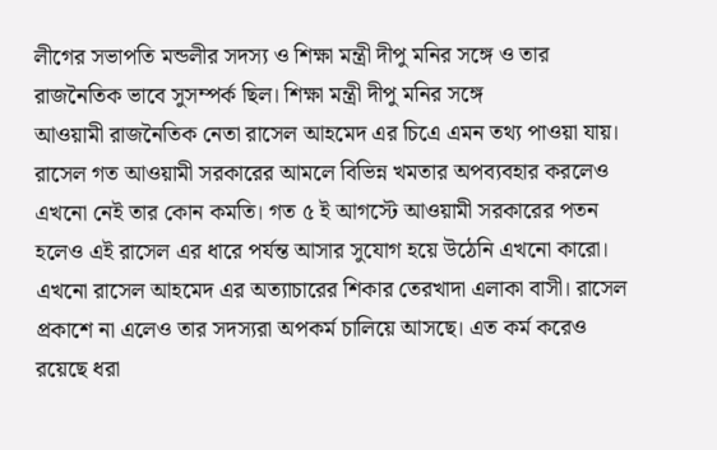লীগের সভাপতি মন্ডলীর সদস্য ও শিক্ষা মন্ত্রী দীপু মনির সঙ্গে ও তার রাজনৈতিক ভাবে সুসম্পর্ক ছিল। শিক্ষা মন্ত্রী দীপু মনির সঙ্গে
আওয়ামী রাজনৈতিক নেতা রাসেল আহমেদ এর চিএে এমন তথ্য পাওয়া যায়। রাসেল গত আওয়ামী সরকারের আমলে বিভিন্ন খমতার অপব্যবহার করলেও এখনো নেই তার কোন কমতি। গত ৫ ই আগস্টে আওয়ামী সরকারের পতন হলেও এই রাসেল এর ধারে পর্যন্ত আসার সুযোগ হয়ে উঠেনি এখনো কারো। এখনো রাসেল আহমেদ এর অত্যাচারের শিকার তেরখাদা এলাকা বাসী। রাসেল প্রকাশে না এলেও তার সদস্যরা অপকর্ম চালিয়ে আসছে। এত কর্ম করেও রয়েছে ধরা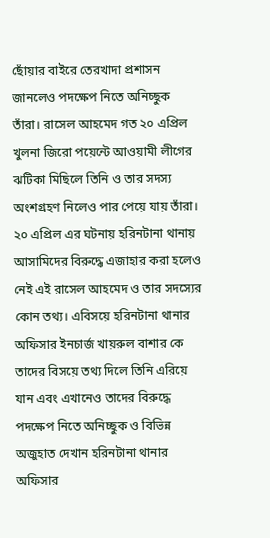ছোঁয়ার বাইরে তেরখাদা প্রশাসন জানলেও পদক্ষেপ নিতে অনিচ্ছুক তাঁরা। রাসেল আহমেদ গত ২০ এপ্রিল খুলনা জিরো পয়েন্টে আওয়ামী লীগের ঝটিকা মিছিলে তিনি ও তার সদস্য অংশগ্রহণ নিলেও পার পেয়ে যায় তাঁরা। ২০ এপ্রিল এর ঘটনায় হরিনটানা থানায় আসামিদের বিরুদ্ধে এজাহার করা হলেও নেই এই রাসেল আহমেদ ও তার সদস্যের কোন তথ্য। এবিসয়ে হরিনটানা থানার অফিসার ইনচার্জ খায়রুল বাশার কে তাদের বিসয়ে তথ্য দিলে তিনি এরিয়ে যান এবং এখানেও তাদের বিরুদ্ধে পদক্ষেপ নিতে অনিচ্ছুক ও বিভিন্ন অজুহাত দেখান হরিনটানা থানার অফিসার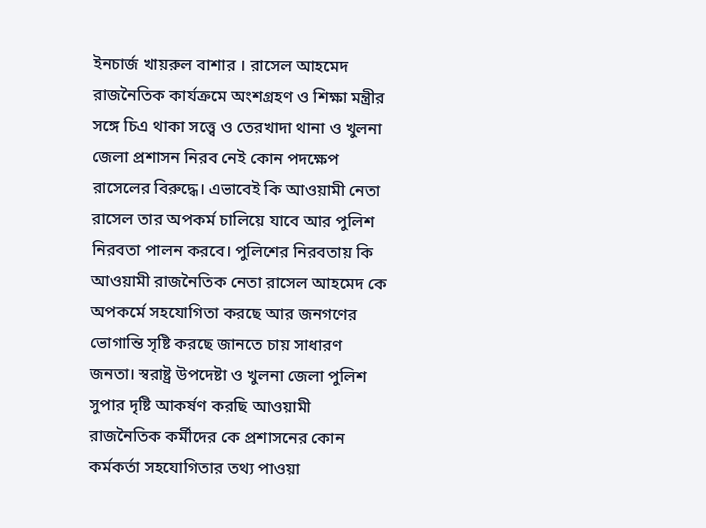ইনচার্জ খায়রুল বাশার । রাসেল আহমেদ রাজনৈতিক কার্যক্রমে অংশগ্রহণ ও শিক্ষা মন্ত্রীর সঙ্গে চিএ থাকা সত্ত্বে ও তেরখাদা থানা ও খুলনা জেলা প্রশাসন নিরব নেই কোন পদক্ষেপ রাসেলের বিরুদ্ধে। এভাবেই কি আওয়ামী নেতা রাসেল তার অপকর্ম চালিয়ে যাবে আর পুলিশ নিরবতা পালন করবে। পুলিশের নিরবতায় কি আওয়ামী রাজনৈতিক নেতা রাসেল আহমেদ কে অপকর্মে সহযোগিতা করছে আর জনগণের ভোগান্তি সৃষ্টি করছে জানতে চায় সাধারণ জনতা। স্বরাষ্ট্র উপদেষ্টা ও খুলনা জেলা পুলিশ সুপার দৃষ্টি আকর্ষণ করছি আওয়ামী রাজনৈতিক কর্মীদের কে প্রশাসনের কোন কর্মকর্তা সহযোগিতার তথ্য পাওয়া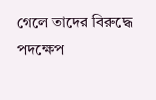গেলে তাদের বিরুদ্ধে পদক্ষেপ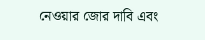নেওয়ার জোর দাবি এবং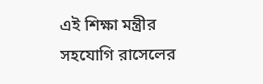এই শিক্ষা মন্ত্রীর সহযোগি রাসেলের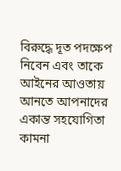বিরুদ্ধে দূত পদক্ষেপ নিবেন এবং তাকে আইনের আওতায় আনতে আপনাদের একান্ত সহযোগিতা কামনা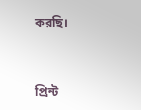করছি।


প্রিন্ট